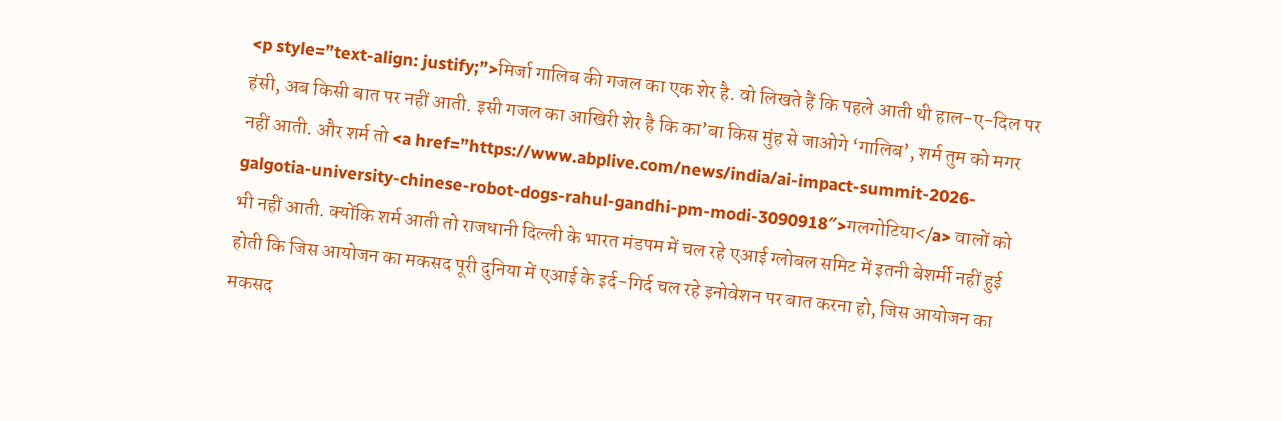<p style=”text-align: justify;”>मिर्जा गालिब की गजल का एक शेर है. वो लिखते हैं कि पहले आती थी हाल-ए-दिल पर हंसी, अब किसी बात पर नहीं आती. इसी गजल का आखिरी शेर है कि का’बा किस मुंह से जाओगे ‘गालिब’, शर्म तुम को मगर नहीं आती. और शर्म तो <a href=”https://www.abplive.com/news/india/ai-impact-summit-2026-galgotia-university-chinese-robot-dogs-rahul-gandhi-pm-modi-3090918″>गलगोटिया</a> वालों को भी नहीं आती. क्योंकि शर्म आती तो राजधानी दिल्ली के भारत मंडपम में चल रहे एआई ग्लोबल समिट में इतनी बेशर्मी नहीं हुई होती कि जिस आयोजन का मकसद पूरी दुनिया में एआई के इर्द-गिर्द चल रहे इनोवेशन पर बात करना हो, जिस आयोजन का मकसद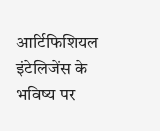आर्टिफिशियल इंटेलिजेंस के भविष्य पर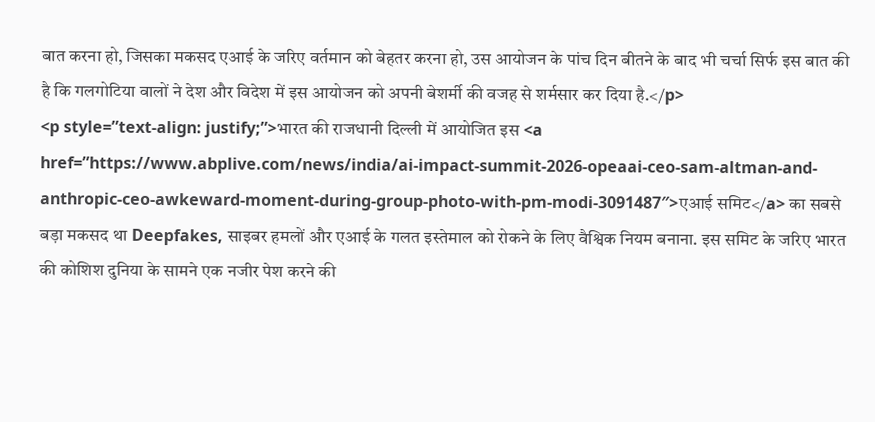बात करना हो, जिसका मकसद एआई के जरिए वर्तमान को बेहतर करना हो, उस आयोजन के पांच दिन बीतने के बाद भी चर्चा सिर्फ इस बात की है कि गलगोटिया वालों ने देश और विदेश में इस आयोजन को अपनी बेशर्मी की वजह से शर्मसार कर दिया है.</p>
<p style=”text-align: justify;”>भारत की राजधानी दिल्ली में आयोजित इस <a href=”https://www.abplive.com/news/india/ai-impact-summit-2026-opeaai-ceo-sam-altman-and-anthropic-ceo-awkeward-moment-during-group-photo-with-pm-modi-3091487″>एआई समिट</a> का सबसे बड़ा मकसद था Deepfakes, साइबर हमलों और एआई के गलत इस्तेमाल को रोकने के लिए वैश्विक नियम बनाना. इस समिट के जरिए भारत की कोशिश दुनिया के सामने एक नजीर पेश करने की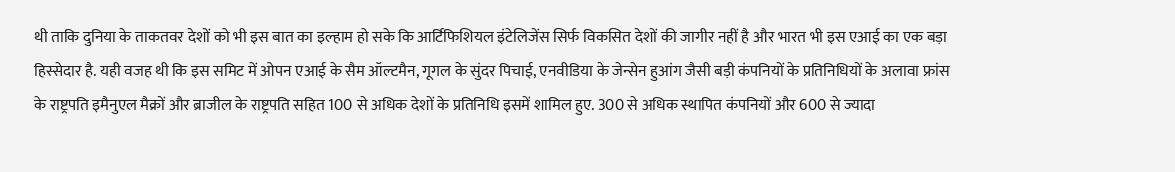थी ताकि दुनिया के ताकतवर देशों को भी इस बात का इल्हाम हो सके कि आर्टिफिशियल इंटेलिजेंस सिर्फ विकसित देशों की जागीर नहीं है और भारत भी इस एआई का एक बड़ा हिस्सेदार है. यही वजह थी कि इस समिट में ओपन एआई के सैम ऑल्टमैन, गूगल के सुंदर पिचाई, एनवीडिया के जेन्सेन हुआंग जैसी बड़ी कंपनियों के प्रतिनिधियों के अलावा फ्रांस के राष्ट्रपति इमैनुएल मैक्रों और ब्राजील के राष्ट्रपति सहित 100 से अधिक देशों के प्रतिनिधि इसमें शामिल हुए. 300 से अधिक स्थापित कंपनियों और 600 से ज्यादा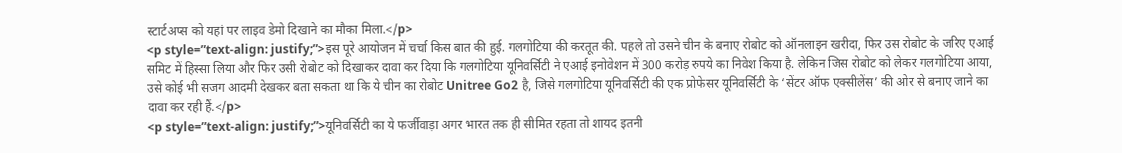स्टार्टअप्स को यहां पर लाइव डेमो दिखाने का मौका मिला.</p>
<p style=”text-align: justify;”>इस पूरे आयोजन में चर्चा किस बात की हुई. गलगोटिया की करतूत की. पहले तो उसने चीन के बनाए रोबोट को ऑनलाइन खरीदा, फिर उस रोबोट के जरिए एआई समिट में हिस्सा लिया और फिर उसी रोबोट को दिखाकर दावा कर दिया कि गलगोटिया यूनिवर्सिटी ने एआई इनोवेशन में 300 करोड़ रुपये का निवेश किया है. लेकिन जिस रोबोट को लेकर गलगोटिया आया, उसे कोई भी सजग आदमी देखकर बता सकता था कि ये चीन का रोबोट Unitree Go2 है, जिसे गलगोटिया यूनिवर्सिटी की एक प्रोफेसर यूनिवर्सिटी के ‘सेंटर ऑफ एक्सीलेंस’ की ओर से बनाए जाने का दावा कर रही हैं.</p>
<p style=”text-align: justify;”>यूनिवर्सिटी का ये फर्जीवाड़ा अगर भारत तक ही सीमित रहता तो शायद इतनी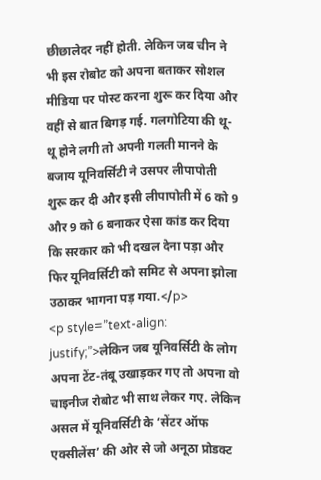छीछालेदर नहीं होती. लेकिन जब चीन ने भी इस रोबोट को अपना बताकर सोशल मीडिया पर पोस्ट करना शुरू कर दिया और वहीं से बात बिगड़ गई. गलगोटिया की थू-थू होने लगी तो अपनी गलती मानने के बजाय यूनिवर्सिटी ने उसपर लीपापोती शुरू कर दी और इसी लीपापोती में 6 को 9 और 9 को 6 बनाकर ऐसा कांड कर दिया कि सरकार को भी दखल देना पड़ा और फिर यूनिवर्सिटी को समिट से अपना झोला उठाकर भागना पड़ गया.</p>
<p style=”text-align: justify;”>लेकिन जब यूनिवर्सिटी के लोग अपना टेंट-तंबू उखाड़कर गए तो अपना वो चाइनीज रोबोट भी साथ लेकर गए. लेकिन असल में यूनिवर्सिटी के ‘सेंटर ऑफ एक्सीलेंस’ की ओर से जो अनूठा प्रोडक्ट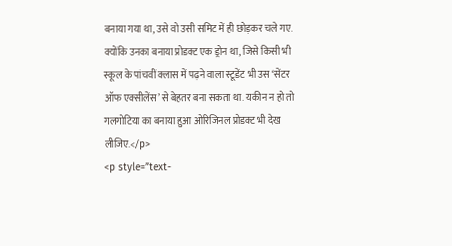बनाया गया था, उसे वो उसी समिट में ही छोड़कर चले गए. क्योंकि उनका बनाया प्रोडक्ट एक ड्रोन था, जिसे किसी भी स्कूल के पांचवीं क्लास में पढ़ने वाला स्टूडेंट भी उस ‘सेंटर ऑफ एक्सीलेंस’ से बेहतर बना सकता था. यकीन न हो तो गलगोटिया का बनाया हुआ ओरिजिनल प्रोडक्ट भी देख लीजिए.</p>
<p style=”text-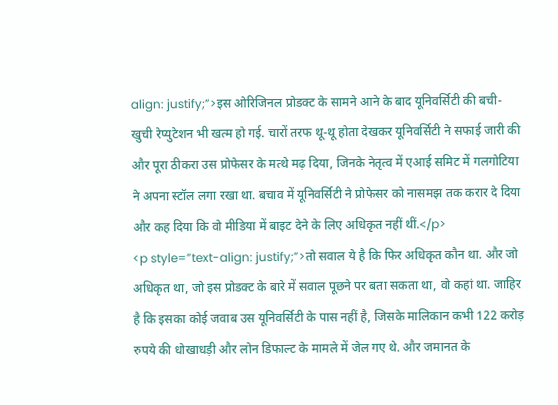align: justify;”>इस ओरिजिनल प्रोडक्ट के सामने आने के बाद यूनिवर्सिटी की बची-खुची रेप्युटेशन भी खत्म हो गई. चारों तरफ थू-थू होता देखकर यूनिवर्सिटी ने सफाई जारी की और पूरा ठीकरा उस प्रोफेसर के मत्थे मढ़ दिया, जिनके नेतृत्व में एआई समिट में गलगोटिया ने अपना स्टॉल लगा रखा था. बचाव में यूनिवर्सिटी ने प्रोफेसर को नासमझ तक करार दे दिया और कह दिया कि वो मीडिया में बाइट देने के लिए अधिकृत नहीं थीं.</p>
<p style=”text-align: justify;”>तो सवाल ये है कि फिर अधिकृत कौन था. और जो अधिकृत था, जो इस प्रोडक्ट के बारे में सवाल पूछने पर बता सकता था, वो कहां था. जाहिर है कि इसका कोई जवाब उस यूनिवर्सिटी के पास नहीं है, जिसके मालिकान कभी 122 करोड़ रुपये की धोखाधड़ी और लोन डिफाल्ट के मामले में जेल गए थे. और जमानत के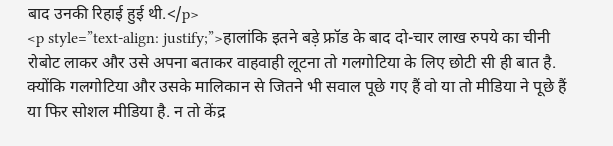बाद उनकी रिहाई हुई थी.</p>
<p style=”text-align: justify;”>हालांकि इतने बड़े फ्रॉड के बाद दो-चार लाख रुपये का चीनी रोबोट लाकर और उसे अपना बताकर वाहवाही लूटना तो गलगोटिया के लिए छोटी सी ही बात है. क्योंकि गलगोटिया और उसके मालिकान से जितने भी सवाल पूछे गए हैं वो या तो मीडिया ने पूछे हैं या फिर सोशल मीडिया है. न तो केंद्र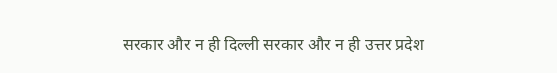सरकार और न ही दिल्ली सरकार और न ही उत्तर प्रदेश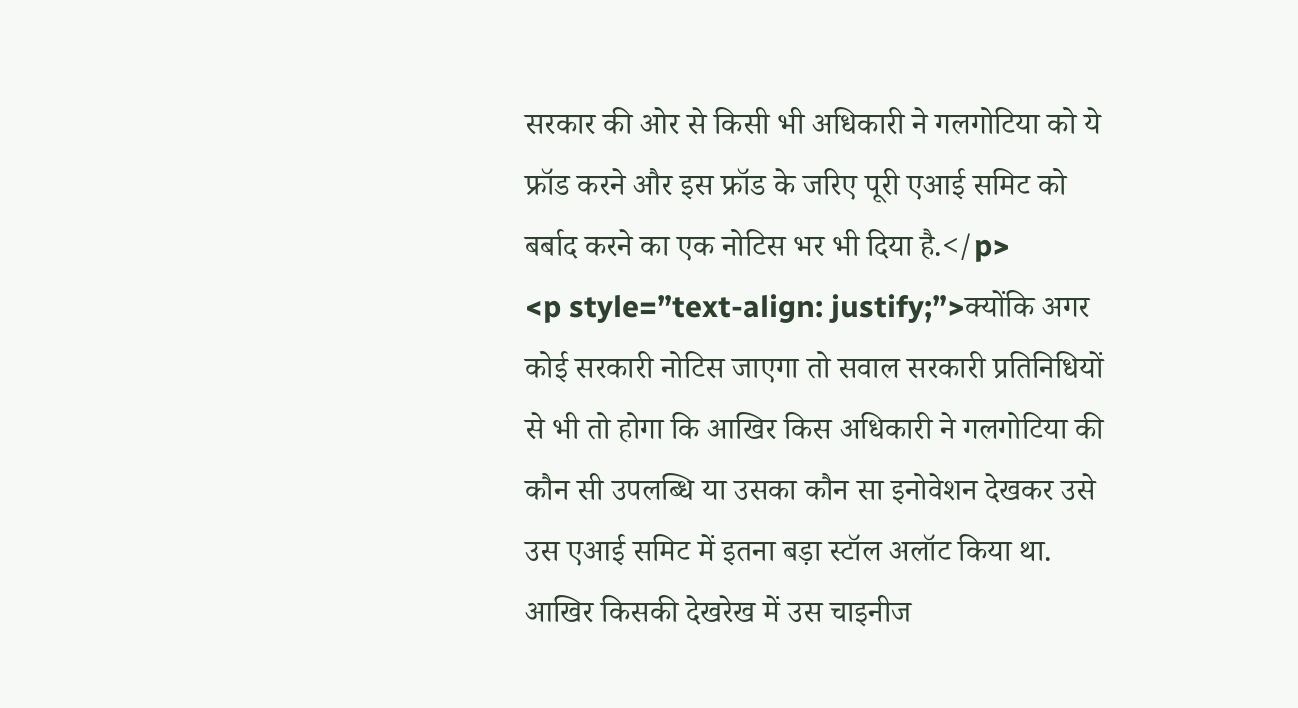सरकार की ओर से किसी भी अधिकारी ने गलगोटिया को ये फ्रॉड करने और इस फ्रॉड के जरिए पूरी एआई समिट को बर्बाद करने का एक नोटिस भर भी दिया है.</p>
<p style=”text-align: justify;”>क्योंकि अगर कोई सरकारी नोटिस जाएगा तो सवाल सरकारी प्रतिनिधियों से भी तो होगा कि आखिर किस अधिकारी ने गलगोटिया की कौन सी उपलब्धि या उसका कौन सा इनोवेशन देखकर उसे उस एआई समिट में इतना बड़ा स्टॉल अलॉट किया था. आखिर किसकी देखरेख में उस चाइनीज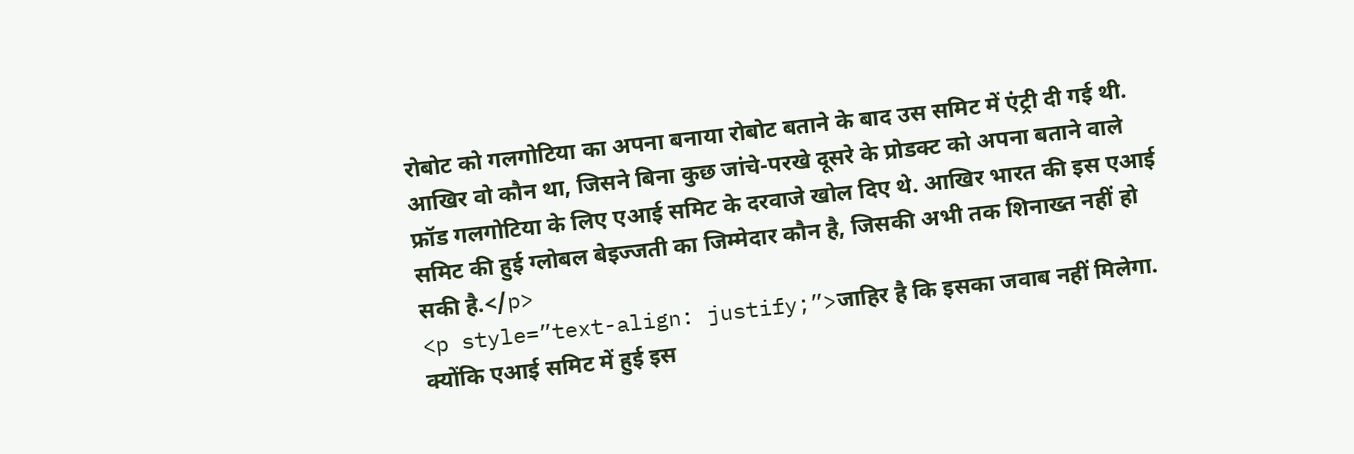रोबोट को गलगोटिया का अपना बनाया रोबोट बताने के बाद उस समिट में एंट्री दी गई थी. आखिर वो कौन था, जिसने बिना कुछ जांचे-परखे दूसरे के प्रोडक्ट को अपना बताने वाले फ्रॉड गलगोटिया के लिए एआई समिट के दरवाजे खोल दिए थे. आखिर भारत की इस एआई समिट की हुई ग्लोबल बेइज्जती का जिम्मेदार कौन है, जिसकी अभी तक शिनाख्त नहीं हो सकी है.</p>
<p style=”text-align: justify;”>जाहिर है कि इसका जवाब नहीं मिलेगा. क्योंकि एआई समिट में हुई इस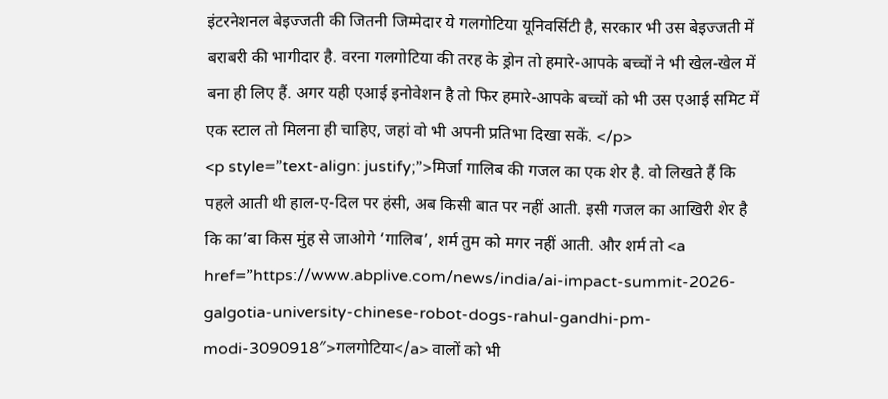इंटरनेशनल बेइज्जती की जितनी जिम्मेदार ये गलगोटिया यूनिवर्सिटी है, सरकार भी उस बेइज्जती में बराबरी की भागीदार है. वरना गलगोटिया की तरह के ड्रोन तो हमारे-आपके बच्चों ने भी खेल-खेल में बना ही लिए हैं. अगर यही एआई इनोवेशन है तो फिर हमारे-आपके बच्चों को भी उस एआई समिट में एक स्टाल तो मिलना ही चाहिए, जहां वो भी अपनी प्रतिभा दिखा सकें. </p>
<p style=”text-align: justify;”>मिर्जा गालिब की गजल का एक शेर है. वो लिखते हैं कि पहले आती थी हाल-ए-दिल पर हंसी, अब किसी बात पर नहीं आती. इसी गजल का आखिरी शेर है कि का’बा किस मुंह से जाओगे ‘गालिब’, शर्म तुम को मगर नहीं आती. और शर्म तो <a href=”https://www.abplive.com/news/india/ai-impact-summit-2026-galgotia-university-chinese-robot-dogs-rahul-gandhi-pm-modi-3090918″>गलगोटिया</a> वालों को भी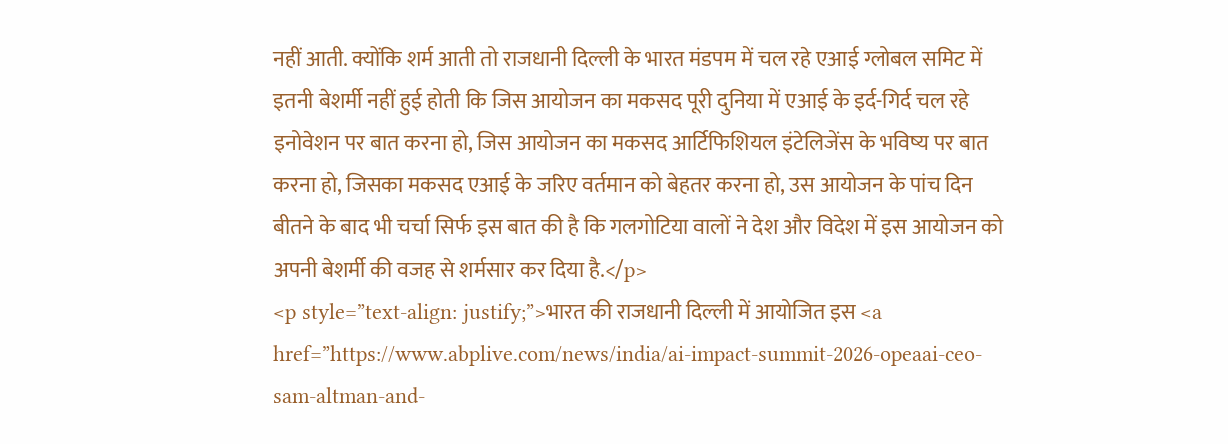नहीं आती. क्योंकि शर्म आती तो राजधानी दिल्ली के भारत मंडपम में चल रहे एआई ग्लोबल समिट में इतनी बेशर्मी नहीं हुई होती कि जिस आयोजन का मकसद पूरी दुनिया में एआई के इर्द-गिर्द चल रहे इनोवेशन पर बात करना हो, जिस आयोजन का मकसद आर्टिफिशियल इंटेलिजेंस के भविष्य पर बात करना हो, जिसका मकसद एआई के जरिए वर्तमान को बेहतर करना हो, उस आयोजन के पांच दिन बीतने के बाद भी चर्चा सिर्फ इस बात की है कि गलगोटिया वालों ने देश और विदेश में इस आयोजन को अपनी बेशर्मी की वजह से शर्मसार कर दिया है.</p>
<p style=”text-align: justify;”>भारत की राजधानी दिल्ली में आयोजित इस <a href=”https://www.abplive.com/news/india/ai-impact-summit-2026-opeaai-ceo-sam-altman-and-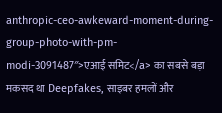anthropic-ceo-awkeward-moment-during-group-photo-with-pm-modi-3091487″>एआई समिट</a> का सबसे बड़ा मकसद था Deepfakes, साइबर हमलों और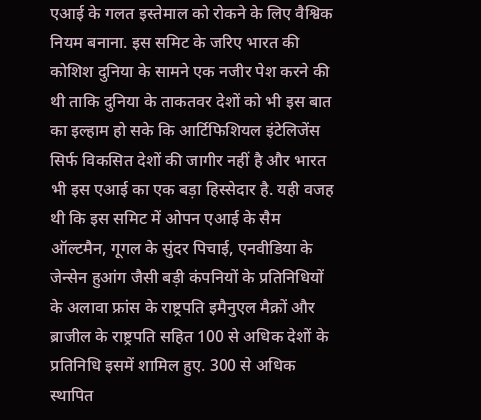एआई के गलत इस्तेमाल को रोकने के लिए वैश्विक नियम बनाना. इस समिट के जरिए भारत की कोशिश दुनिया के सामने एक नजीर पेश करने की थी ताकि दुनिया के ताकतवर देशों को भी इस बात का इल्हाम हो सके कि आर्टिफिशियल इंटेलिजेंस सिर्फ विकसित देशों की जागीर नहीं है और भारत भी इस एआई का एक बड़ा हिस्सेदार है. यही वजह थी कि इस समिट में ओपन एआई के सैम ऑल्टमैन, गूगल के सुंदर पिचाई, एनवीडिया के जेन्सेन हुआंग जैसी बड़ी कंपनियों के प्रतिनिधियों के अलावा फ्रांस के राष्ट्रपति इमैनुएल मैक्रों और ब्राजील के राष्ट्रपति सहित 100 से अधिक देशों के प्रतिनिधि इसमें शामिल हुए. 300 से अधिक स्थापित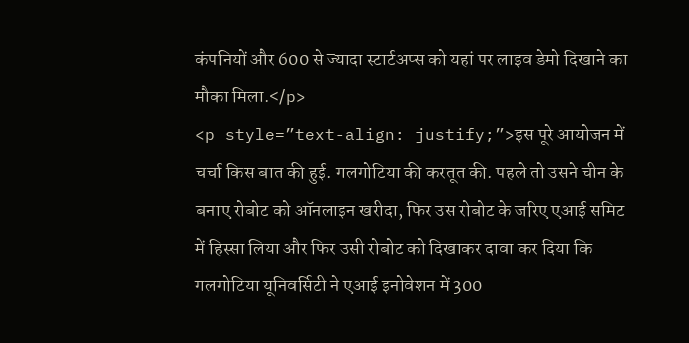कंपनियों और 600 से ज्यादा स्टार्टअप्स को यहां पर लाइव डेमो दिखाने का मौका मिला.</p>
<p style=”text-align: justify;”>इस पूरे आयोजन में चर्चा किस बात की हुई. गलगोटिया की करतूत की. पहले तो उसने चीन के बनाए रोबोट को ऑनलाइन खरीदा, फिर उस रोबोट के जरिए एआई समिट में हिस्सा लिया और फिर उसी रोबोट को दिखाकर दावा कर दिया कि गलगोटिया यूनिवर्सिटी ने एआई इनोवेशन में 300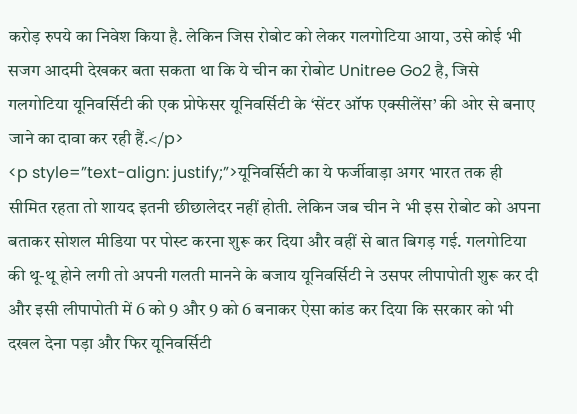करोड़ रुपये का निवेश किया है. लेकिन जिस रोबोट को लेकर गलगोटिया आया, उसे कोई भी सजग आदमी देखकर बता सकता था कि ये चीन का रोबोट Unitree Go2 है, जिसे गलगोटिया यूनिवर्सिटी की एक प्रोफेसर यूनिवर्सिटी के ‘सेंटर ऑफ एक्सीलेंस’ की ओर से बनाए जाने का दावा कर रही हैं.</p>
<p style=”text-align: justify;”>यूनिवर्सिटी का ये फर्जीवाड़ा अगर भारत तक ही सीमित रहता तो शायद इतनी छीछालेदर नहीं होती. लेकिन जब चीन ने भी इस रोबोट को अपना बताकर सोशल मीडिया पर पोस्ट करना शुरू कर दिया और वहीं से बात बिगड़ गई. गलगोटिया की थू-थू होने लगी तो अपनी गलती मानने के बजाय यूनिवर्सिटी ने उसपर लीपापोती शुरू कर दी और इसी लीपापोती में 6 को 9 और 9 को 6 बनाकर ऐसा कांड कर दिया कि सरकार को भी दखल देना पड़ा और फिर यूनिवर्सिटी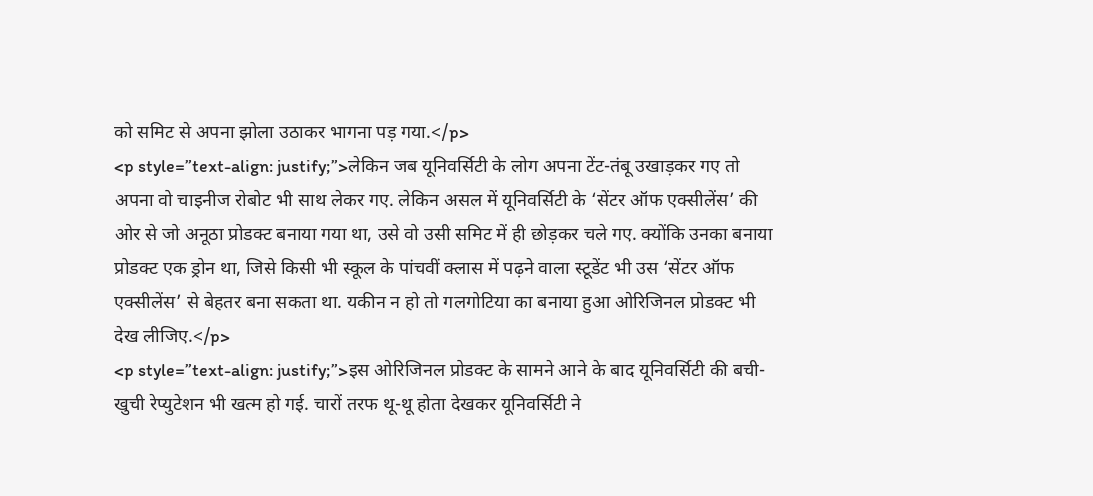को समिट से अपना झोला उठाकर भागना पड़ गया.</p>
<p style=”text-align: justify;”>लेकिन जब यूनिवर्सिटी के लोग अपना टेंट-तंबू उखाड़कर गए तो अपना वो चाइनीज रोबोट भी साथ लेकर गए. लेकिन असल में यूनिवर्सिटी के ‘सेंटर ऑफ एक्सीलेंस’ की ओर से जो अनूठा प्रोडक्ट बनाया गया था, उसे वो उसी समिट में ही छोड़कर चले गए. क्योंकि उनका बनाया प्रोडक्ट एक ड्रोन था, जिसे किसी भी स्कूल के पांचवीं क्लास में पढ़ने वाला स्टूडेंट भी उस ‘सेंटर ऑफ एक्सीलेंस’ से बेहतर बना सकता था. यकीन न हो तो गलगोटिया का बनाया हुआ ओरिजिनल प्रोडक्ट भी देख लीजिए.</p>
<p style=”text-align: justify;”>इस ओरिजिनल प्रोडक्ट के सामने आने के बाद यूनिवर्सिटी की बची-खुची रेप्युटेशन भी खत्म हो गई. चारों तरफ थू-थू होता देखकर यूनिवर्सिटी ने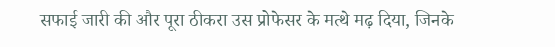सफाई जारी की और पूरा ठीकरा उस प्रोफेसर के मत्थे मढ़ दिया, जिनके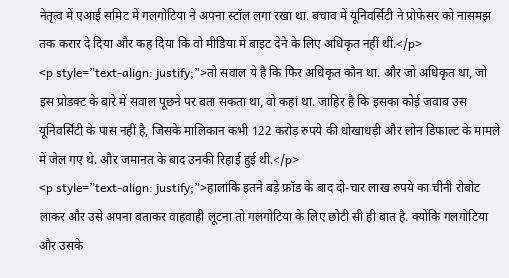नेतृत्व में एआई समिट में गलगोटिया ने अपना स्टॉल लगा रखा था. बचाव में यूनिवर्सिटी ने प्रोफेसर को नासमझ तक करार दे दिया और कह दिया कि वो मीडिया में बाइट देने के लिए अधिकृत नहीं थीं.</p>
<p style=”text-align: justify;”>तो सवाल ये है कि फिर अधिकृत कौन था. और जो अधिकृत था, जो इस प्रोडक्ट के बारे में सवाल पूछने पर बता सकता था, वो कहां था. जाहिर है कि इसका कोई जवाब उस यूनिवर्सिटी के पास नहीं है, जिसके मालिकान कभी 122 करोड़ रुपये की धोखाधड़ी और लोन डिफाल्ट के मामले में जेल गए थे. और जमानत के बाद उनकी रिहाई हुई थी.</p>
<p style=”text-align: justify;”>हालांकि इतने बड़े फ्रॉड के बाद दो-चार लाख रुपये का चीनी रोबोट लाकर और उसे अपना बताकर वाहवाही लूटना तो गलगोटिया के लिए छोटी सी ही बात है. क्योंकि गलगोटिया और उसके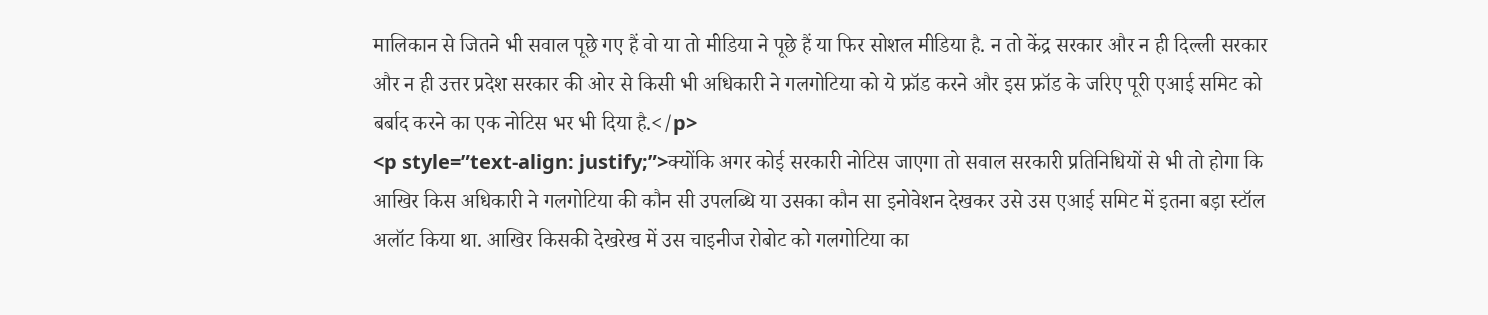मालिकान से जितने भी सवाल पूछे गए हैं वो या तो मीडिया ने पूछे हैं या फिर सोशल मीडिया है. न तो केंद्र सरकार और न ही दिल्ली सरकार और न ही उत्तर प्रदेश सरकार की ओर से किसी भी अधिकारी ने गलगोटिया को ये फ्रॉड करने और इस फ्रॉड के जरिए पूरी एआई समिट को बर्बाद करने का एक नोटिस भर भी दिया है.</p>
<p style=”text-align: justify;”>क्योंकि अगर कोई सरकारी नोटिस जाएगा तो सवाल सरकारी प्रतिनिधियों से भी तो होगा कि आखिर किस अधिकारी ने गलगोटिया की कौन सी उपलब्धि या उसका कौन सा इनोवेशन देखकर उसे उस एआई समिट में इतना बड़ा स्टॉल अलॉट किया था. आखिर किसकी देखरेख में उस चाइनीज रोबोट को गलगोटिया का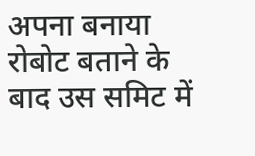अपना बनाया रोबोट बताने के बाद उस समिट में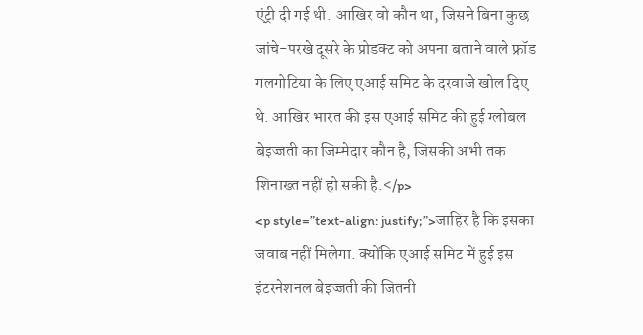एंट्री दी गई थी. आखिर वो कौन था, जिसने बिना कुछ जांचे-परखे दूसरे के प्रोडक्ट को अपना बताने वाले फ्रॉड गलगोटिया के लिए एआई समिट के दरवाजे खोल दिए थे. आखिर भारत की इस एआई समिट की हुई ग्लोबल बेइज्जती का जिम्मेदार कौन है, जिसकी अभी तक शिनाख्त नहीं हो सकी है.</p>
<p style=”text-align: justify;”>जाहिर है कि इसका जवाब नहीं मिलेगा. क्योंकि एआई समिट में हुई इस इंटरनेशनल बेइज्जती की जितनी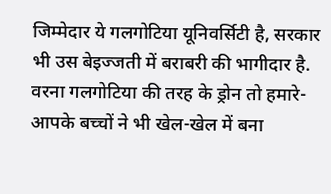जिम्मेदार ये गलगोटिया यूनिवर्सिटी है, सरकार भी उस बेइज्जती में बराबरी की भागीदार है. वरना गलगोटिया की तरह के ड्रोन तो हमारे-आपके बच्चों ने भी खेल-खेल में बना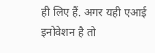ही लिए हैं. अगर यही एआई इनोवेशन है तो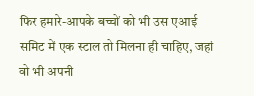फिर हमारे-आपके बच्चों को भी उस एआई समिट में एक स्टाल तो मिलना ही चाहिए, जहां वो भी अपनी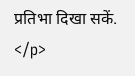प्रतिभा दिखा सकें. </p>